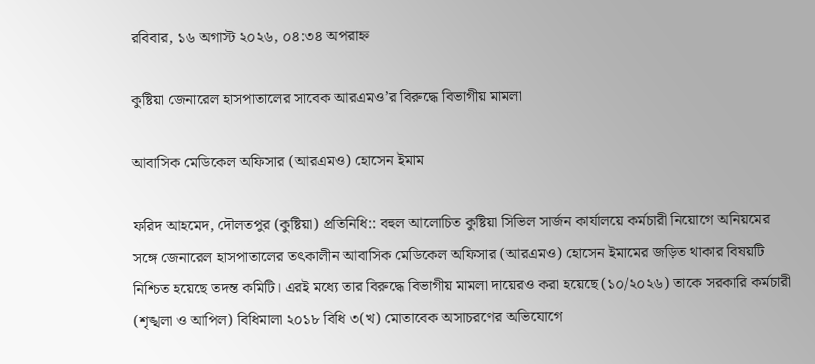রবিবার, ১৬ অগাস্ট ২০২৬, ০৪:৩৪ অপরাহ্ন

কুষ্টিয়া জেনারেল হাসপাতালের সাবেক আরএমও’র বিরুদ্ধে বিভাগীয় মামলা

আবাসিক মেডিকেল অফিসার (আরএমও) হোসেন ইমাম

ফরিদ আহমেদ, দৌলতপুর (কুষ্টিয়া) প্রতিনিধি:: বহুল আলোচিত কুষ্টিয়া সিভিল সার্জন কার্যালয়ে কর্মচারী নিয়োগে অনিয়মের সঙ্গে জেনারেল হাসপাতালের তৎকালীন আবাসিক মেডিকেল অফিসার (আরএমও) হোসেন ইমামের জড়িত থাকার বিষয়টি নিশ্চিত হয়েছে তদন্ত কমিটি। এরই মধ্যে তার বিরুদ্ধে বিভাগীয় মামলা দায়েরও করা হয়েছে (১০/২০২৬) তাকে সরকারি কর্মচারী (শৃঙ্খলা ও আপিল) বিধিমালা ২০১৮ বিধি ৩(খ) মোতাবেক অসাচরণের অভিযোগে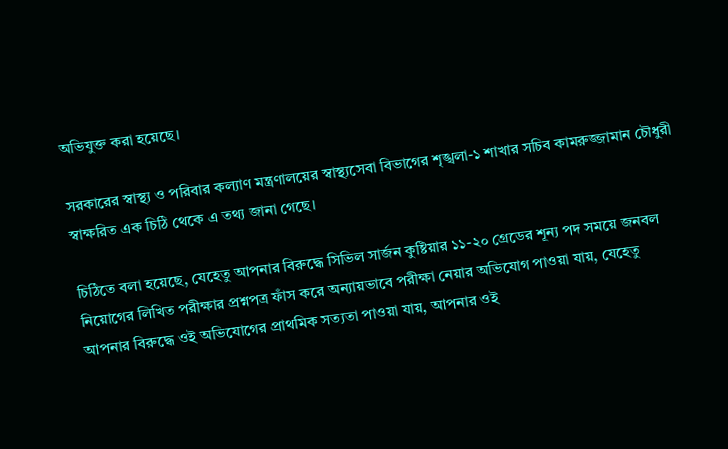অভিযুক্ত করা হয়েছে।

সরকারের স্বাস্থ্য ও পরিবার কল্যাণ মন্ত্রণালয়ের স্বাস্থ্যসেবা বিভাগের শৃঙ্খলা-১ শাখার সচিব কামরুজ্জামান চৌধুরী স্বাক্ষরিত এক চিঠি থেকে এ তথ্য জানা গেছে।

চিঠিতে বলা হয়েছে, যেহেতু আপনার বিরুদ্ধে সিভিল সার্জন কুষ্টিয়ার ১১-২০ গ্রেডের শূন্য পদ সময়ে জনবল নিয়োগের লিখিত পরীক্ষার প্রশ্নপত্র ফাঁস করে অন্যায়ভাবে পরীক্ষা নেয়ার অভিযোগ পাওয়া যায়, যেহেতু আপনার বিরুদ্ধে ওই অভিযোগের প্রাথমিক সত্যতা পাওয়া যায়, আপনার ওই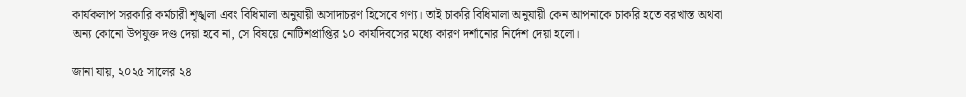কার্যকলাপ সরকারি কর্মচারী শৃঙ্খলা এবং বিধিমালা অনুযায়ী অসাদাচরণ হিসেবে গণ্য। তাই চাকরি বিধিমালা অনুযায়ী কেন আপনাকে চাকরি হতে বরখাস্ত অথবা অন্য কোনো উপযুক্ত দণ্ড দেয়া হবে না, সে বিষয়ে নোটিশপ্রাপ্তির ১০ কার্যদিবসের মধ্যে কারণ দর্শানোর নির্দেশ দেয়া হলো।

জানা যায়, ২০২৫ সালের ২৪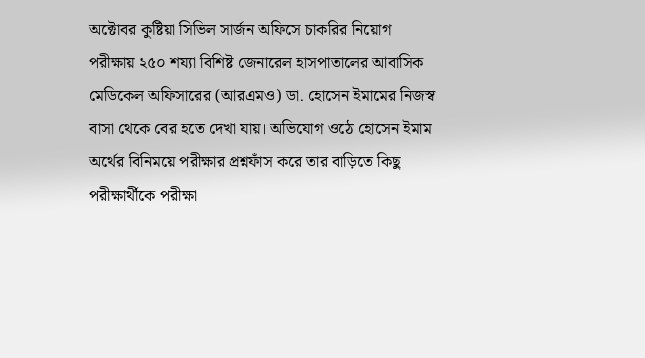অক্টোবর কুষ্টিয়া সিভিল সার্জন অফিসে চাকরির নিয়োগ পরীক্ষায় ২৫০ শয্যা বিশিষ্ট জেনারেল হাসপাতালের আবাসিক মেডিকেল অফিসারের (আরএমও) ডা. হোসেন ইমামের নিজস্ব বাসা থেকে বের হতে দেখা যায়। অভিযোগ ওঠে হোসেন ইমাম অর্থের বিনিময়ে পরীক্ষার প্রশ্নফাঁস করে তার বাড়িতে কিছু পরীক্ষার্থীকে পরীক্ষা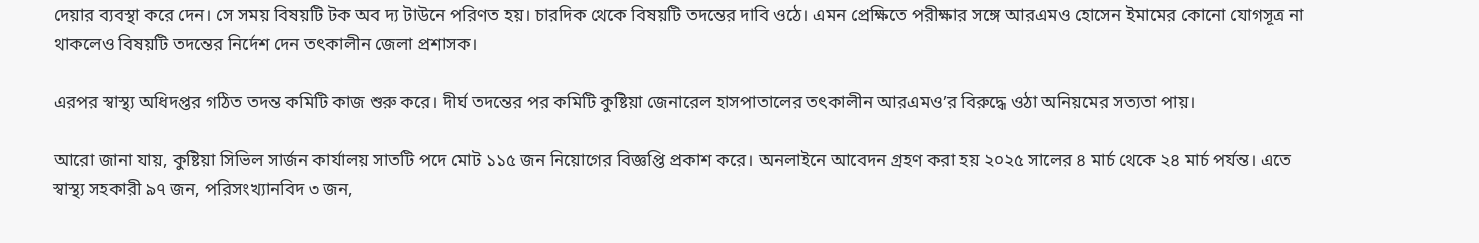দেয়ার ব্যবস্থা করে দেন। সে সময় বিষয়টি টক অব দ্য টাউনে পরিণত হয়। চারদিক থেকে বিষয়টি তদন্তের দাবি ওঠে। এমন প্রেক্ষিতে পরীক্ষার সঙ্গে আরএমও হোসেন ইমামের কোনো যোগসূত্র না থাকলেও বিষয়টি তদন্তের নির্দেশ দেন তৎকালীন জেলা প্রশাসক।

এরপর স্বাস্থ্য অধিদপ্তর গঠিত তদন্ত কমিটি কাজ শুরু করে। দীর্ঘ তদন্তের পর কমিটি কুষ্টিয়া জেনারেল হাসপাতালের তৎকালীন আরএমও’র বিরুদ্ধে ওঠা অনিয়মের সত্যতা পায়।

আরো জানা যায়, কুষ্টিয়া সিভিল সার্জন কার্যালয় সাতটি পদে মোট ১১৫ জন নিয়োগের বিজ্ঞপ্তি প্রকাশ করে। অনলাইনে আবেদন গ্রহণ করা হয় ২০২৫ সালের ৪ মার্চ থেকে ২৪ মার্চ পর্যন্ত। এতে স্বাস্থ্য সহকারী ৯৭ জন, পরিসংখ্যানবিদ ৩ জন,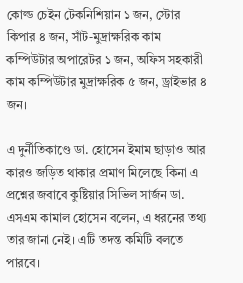কোল্ড চেইন টেকনিশিয়ান ১ জন, স্টোর কিপার ৪ জন, সাঁট-মুদ্রাক্ষরিক কাম কম্পিউটার অপারেটর ১ জন, অফিস সহকারী কাম কম্পিউটার মুদ্রাক্ষরিক ৫ জন, ড্রাইভার ৪ জন।

এ দুর্নীতিকাণ্ডে ডা. হোসেন ইমাম ছাড়াও আর কারও জড়িত থাকার প্রমাণ মিলেছে কিনা এ প্রশ্নের জবাবে কুষ্টিয়ার সিভিল সার্জন ডা. এসএম কামাল হোসেন বলেন, এ ধরনের তথ্য তার জানা নেই। এটি তদন্ত কমিটি বলতে পারবে।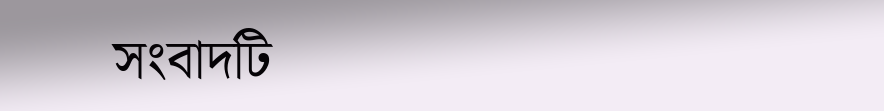সংবাদটি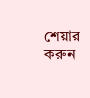শেয়ার করুন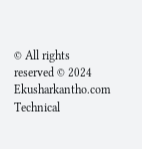© All rights reserved © 2024  Ekusharkantho.com
Technical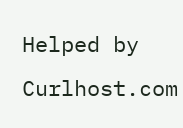Helped by Curlhost.com